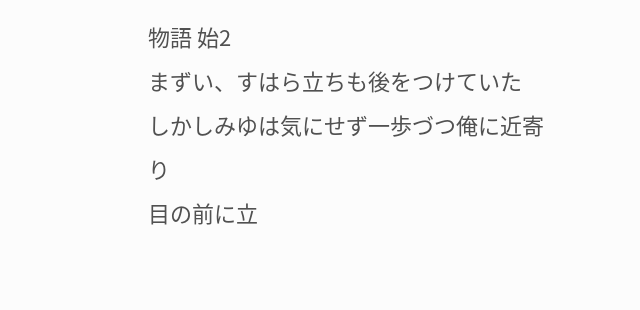物語 始2
まずい、すはら立ちも後をつけていた
しかしみゆは気にせず一歩づつ俺に近寄り
目の前に立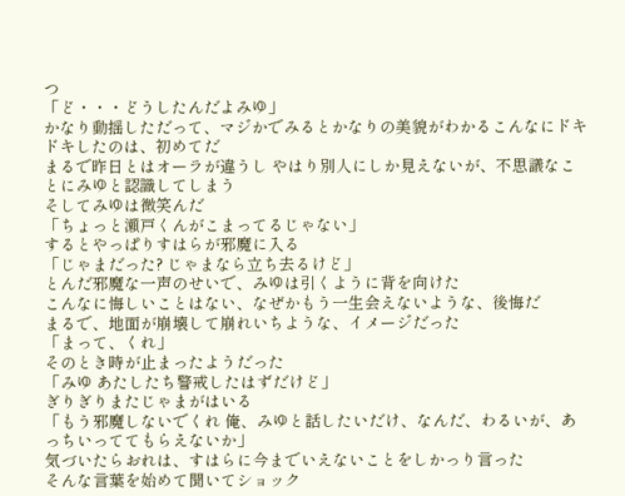つ
「ど・・・どうしたんだよみゆ」
かなり動揺しただって、マジかでみるとかなりの美貌がわかるこんなにドキドキしたのは、初めてだ
まるで昨日とはオーラが違うし やはり別人にしか見えないが、不思議なことにみゆと認識してしまう
そしてみゆは微笑んだ
「ちょっと瀬戸くんがこまってるじゃない」
するとやっぱりすはらが邪魔に入る
「じゃまだった? じゃまなら立ち去るけど」
とんだ邪魔な一声のせいで、みゆは引くように背を向けた
こんなに悔しいことはない、なぜかもう一生会えないような、後悔だ
まるで、地面が崩壊して崩れいちような、イメージだった
「まって、くれ」
そのとき時が止まったようだった
「みゆ あたしたち警戒したはずだけど」
ぎりぎりまたじゃまがはいる
「もう邪魔しないでくれ 俺、みゆと話したいだけ、なんだ、わるいが、あっちいっててもらえないか」
気づいたらおれは、すはらに今までいえないことをしかっり言った
そんな言葉を始めて聞いてショック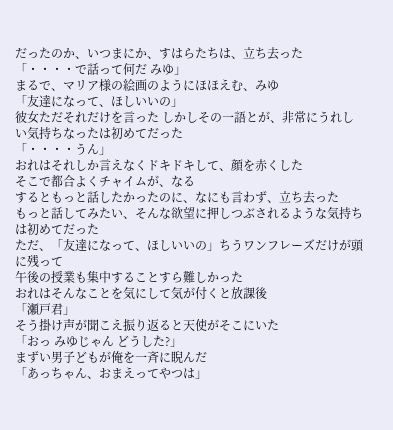だったのか、いつまにか、すはらたちは、立ち去った
「・・・・で話って何だ みゆ」
まるで、マリア様の絵画のようにほほえむ、みゆ
「友達になって、ほしいいの」
彼女ただそれだけを言った しかしその一語とが、非常にうれしい気持ちなったは初めてだった
「・・・・うん」
おれはそれしか言えなくドキドキして、顔を赤くした
そこで都合よくチャイムが、なる
するともっと話したかったのに、なにも言わず、立ち去った
もっと話してみたい、そんな欲望に押しつぶされるような気持ちは初めてだった
ただ、「友達になって、ほしいいの」ちうワンフレーズだけが頭に残って
午後の授業も集中することすら難しかった
おれはそんなことを気にして気が付くと放課後
「瀬戸君」
そう掛け声が聞こえ振り返ると天使がそこにいた
「おっ みゆじゃん どうした?」
まずい男子どもが俺を一斉に睨んだ
「あっちゃん、おまえってやつは」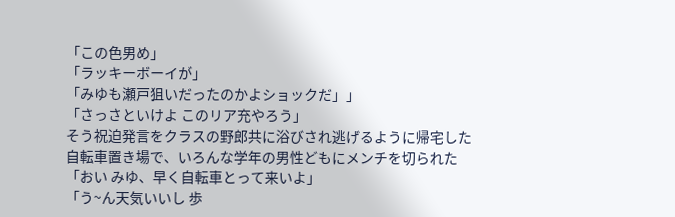「この色男め」
「ラッキーボーイが」
「みゆも瀬戸狙いだったのかよショックだ」」
「さっさといけよ このリア充やろう」
そう祝迫発言をクラスの野郎共に浴びされ逃げるように帰宅した
自転車置き場で、いろんな学年の男性どもにメンチを切られた
「おい みゆ、早く自転車とって来いよ」
「う~ん天気いいし 歩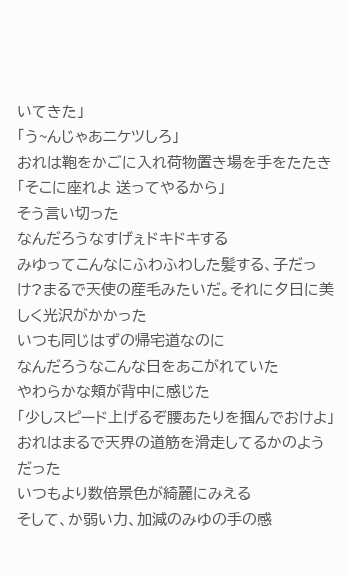いてきた」
「う~んじゃあニケツしろ」
おれは鞄をかごに入れ荷物置き場を手をたたき
「そこに座れよ 送ってやるから」
そう言い切った
なんだろうなすげぇドキドキする
みゆってこんなにふわふわした髪する、子だっけ?まるで天使の産毛みたいだ。それに夕日に美しく光沢がかかった
いつも同じはずの帰宅道なのに
なんだろうなこんな日をあこがれていた
やわらかな頬が背中に感じた
「少しスピード上げるぞ腰あたりを掴んでおけよ」
おれはまるで天界の道筋を滑走してるかのようだった
いつもより数倍景色が綺麗にみえる
そして、か弱い力、加減のみゆの手の感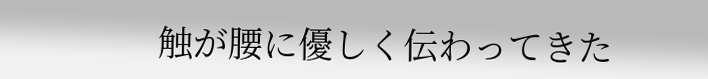触が腰に優しく伝わってきた